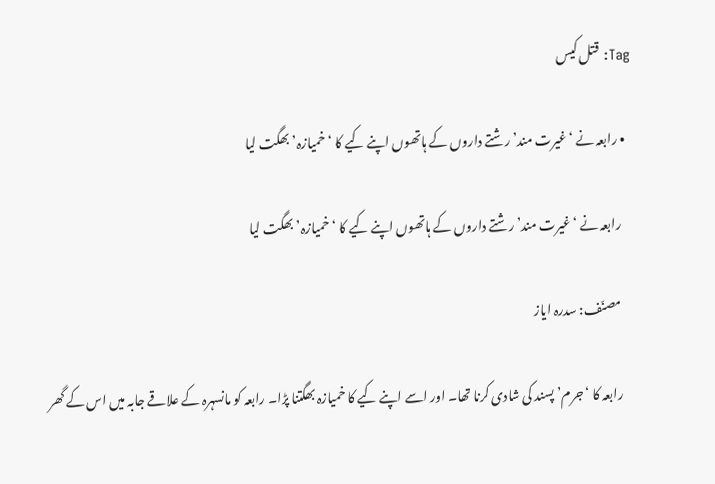Tag: قتل کیس

  • رابعہ نے ‘غیرت مند’ رشتے داروں کے ہاتھوں اپنے کیے کا ‘خمیازہ’ بھگت لیا

    رابعہ نے ‘غیرت مند’ رشتے داروں کے ہاتھوں اپنے کیے کا ‘خمیازہ’ بھگت لیا

    مصنّف: سدرہ ایاز

    رابعہ کا ‘جرم’ پسند کی شادی کرنا تھا۔ اور اسے اپنے کیے کا خمیازہ بھگتنا پڑا۔ رابعہ کو مانسہرہ کے علاقے جابہ میں اس کے گھر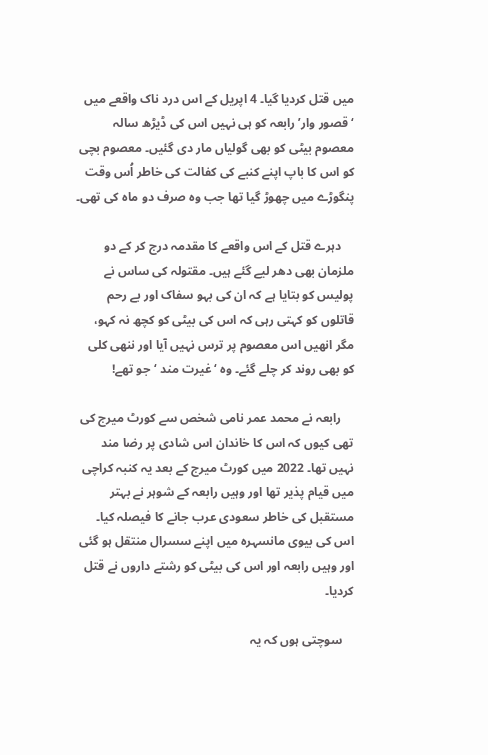میں قتل کردیا گیا۔ 4 اپریل کے اس درد ناک واقعے میں ‘قصور وار’ رابعہ کو ہی نہیں اس کی ڈیڑھ سالہ معصوم بیٹی کو بھی گولیاں‌ مار دی گئیں۔ معصوم بچی کو اس کا باپ اپنے کنبے کی کفالت کی خاطر اُس وقت پنگوڑے میں‌ چھوڑ گیا تھا جب وہ صرف دو ماہ کی تھی۔

    دہرے قتل کے اس واقعے کا مقدمہ درج کر کے دو ملزمان بھی دھر لیے گئے ہیں۔ مقتولہ کی ساس نے پولیس کو بتایا ہے کہ ان کی بہو سفاک اور بے رحم قاتلوں کو کہتی رہی کہ اس کی بیٹی کو کچھ نہ کہو، مگر انھیں اس معصوم پر ترس نہیں آیا اور ننھی کلی کو بھی روند کر چلے گئے۔ وہ ‘غیرت مند ‘جو تھے!

    رابعہ نے محمد عمر نامی شخص سے کورٹ میرج کی تھی کیوں کہ اس کا خاندان اس شادی پر رضا مند نہیں تھا۔ 2022 میں کورٹ میرج کے بعد یہ کنبہ کراچی میں قیام پذیر تھا اور وہیں رابعہ کے شوہر نے بہتر مستقبل کی خاطر سعودی عرب جانے کا فیصلہ کیا۔ اس کی بیوی مانسہرہ میں اپنے سسرال منتقل ہو گئی اور وہیں رابعہ اور اس کی بیٹی کو رشتے داروں‌ نے قتل کردیا۔

    سوچتی ہوں کہ یہ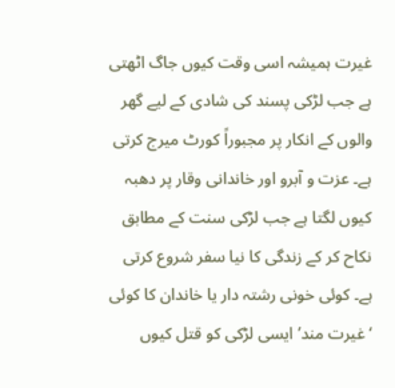غیرت ہمیشہ اسی وقت کیوں جاگ اٹھتی ہے جب لڑکی پسند کی شادی کے لیے گھر والوں‌ کے انکار پر مجبوراً کورٹ میرج کرتی ہے۔ عزت و آبرو اور خاندانی وقار پر دھبہ کیوں لگتا ہے جب لڑکی سنت کے مطابق نکاح کر کے زندگی کا نیا سفر شروع کرتی ہے۔ کوئی خونی رشتہ دار یا خاندان کا کوئی ‘غیرت مند’ ایسی لڑکی کو قتل کیوں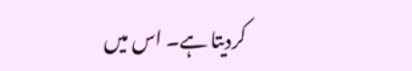کردیتا ہے۔ اس میں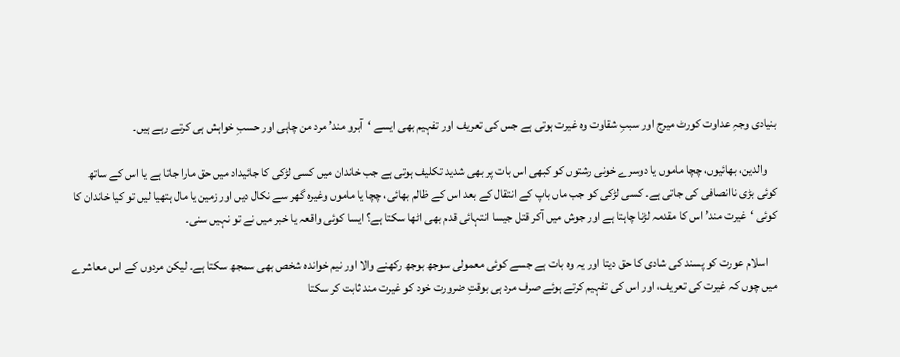بنیادی وجہِ عداوت کورٹ میرج اور سببِ شقاوت وہ غیرت ہوتی ہے جس کی تعریف اور تفہیم بھی ایسے ‘آبرو مند’ مرد من چاہی اور حسبِ خواہش ہی کرتے رہے ہیں۔

    والدین، بھائیوں، چچا ماموں یا دوسرے خونی رشتوں کو کبھی اس بات پر بھی شدید تکلیف ہوتی ہے جب خاندان میں کسی لڑکی کا جائیداد میں حق مارا جاتا ہے یا اس کے ساتھ کوئی بڑی ناانصافی کی جاتی ہے۔ کسی لڑکی کو جب ماں باپ کے انتقال کے بعد اس کے ظالم بھائی، چچا یا ماموں وغیرہ گھر سے نکال دیں اور زمین یا مال ہتھیا لیں تو کیا خاندان کا کوئی ‘غیرت مند’ اس کا مقدمہ لڑنا چاہتا ہے اور جوش میں آکر قتل جیسا انتہائی قدم بھی اٹھا سکتا ہے؟ ایسا کوئی واقعہ یا خبر میں‌ نے تو نہیں سنی۔

    اسلام عورت کو پسند کی شادی کا حق دیتا اور یہ وہ بات ہے جسے کوئی معمولی سوجھ بوجھ رکھنے والا اور نیم خواندہ شخص بھی سمجھ سکتا ہے۔ لیکن مردوں کے اس معاشرے میں چوں کہ غیرت کی تعریف، اور اس کی تفہیم کرتے ہوئے صرف مرد ہی بوقتِ ضرورت خود کو غیرت مند ثابت کر سکتا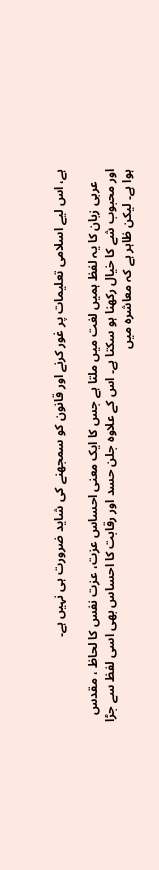ہے، اس لیے اسلامی تعلیمات پر غور کرنے اور قانون کو سمجھنے کی شاید ضرورت ہی نہیں ہے۔

    عربی زبان کا یہ لفظ ہمیں لغت میں ملتا ہے جس کا ایک معنی احساس عزت، عزت نفس کا لحاظ ، مقدس اور محبوب شے کا خیال رکھنا ہو سکتا ہے۔ اس کے علاوہ جلن حسد اور رقابت کا احساس بھی اسی لفظ سے جڑا ہوا ہے۔ لیکن ظاہر ہے کہ معاشرہ میں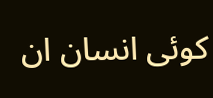کوئی انسان ان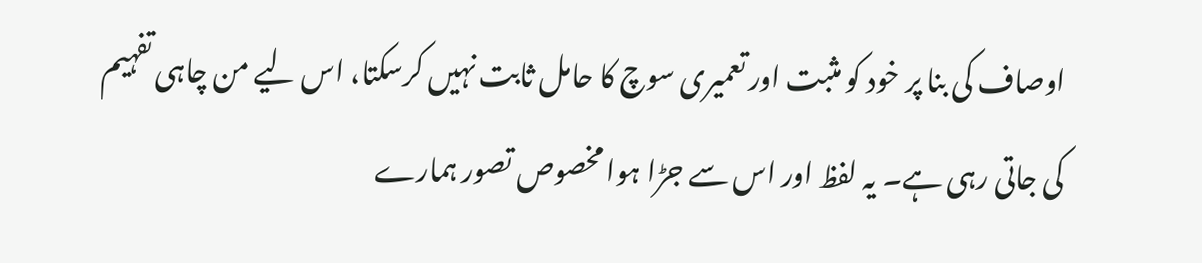اوصاف کی بنا پر خود کو مثبت اور تعمیری سوچ کا حامل ثابت نہیں کرسکتا، اس لیے من چاہی تفہیم کی جاتی رہی ہے۔ یہ لفظ اور اس سے جڑا ہوا مخصوص تصور ہمارے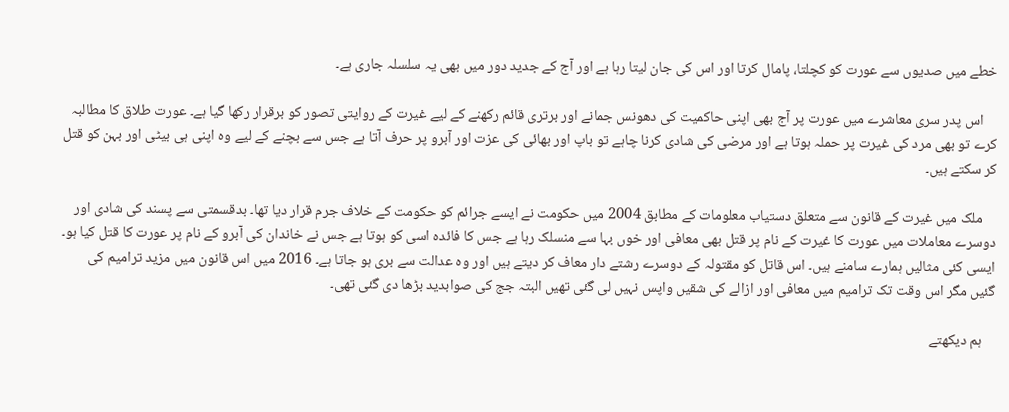خطے میں صدیوں سے عورت کو کچلتا، پامال کرتا اور اس کی جان لیتا رہا ہے اور آج کے جدید دور میں بھی یہ سلسلہ جاری ہے۔

    اس پدر سری معاشرے میں عورت پر آج بھی اپنی حاکمیت کی دھونس جمانے اور برتری قائم رکھنے کے لیے غیرت کے روایتی تصور کو برقرار رکھا گیا ہے۔ عورت طلاق کا مطالبہ کرے تو بھی مرد کی غیرت پر حملہ ہوتا ہے اور مرضی کی شادی کرنا چاہے تو باپ اور بھائی کی عزت اور آبرو پر حرف آتا ہے جس سے بچنے کے لیے وہ اپنی ہی بیٹی اور بہن کو قتل کر سکتے ہیں۔

    ملک میں‌ غیرت کے قانون سے متعلق دستیاب معلومات کے مطابق 2004 میں ‌حکومت نے ایسے جرائم کو حکومت کے خلاف جرم قرار دیا تھا۔ بدقسمتی سے پسند کی شادی اور دوسرے معاملات میں‌ عورت کا غیرت کے نام پر قتل بھی معافی اور خوں بہا سے منسلک رہا ہے جس کا فائدہ اسی کو ہوتا ہے جس نے خاندان کی آبرو کے نام پر عورت کا قتل کیا ہو۔ ایسی کئی مثالیں ہمارے سامنے ہیں۔ اس قاتل کو مقتولہ کے دوسرے رشتے دار معاف کر دیتے ہیں اور وہ عدالت سے بری ہو جاتا ہے۔ 2016 میں اس قانون میں مزید ترامیم کی گئیں مگر اس وقت تک ترامیم میں معافی اور ازالے کی شقیں واپس نہیں لی گئی تھیں البتہ جج کی صوابدید بڑھا دی گئی تھی۔

    ہم دیکھتے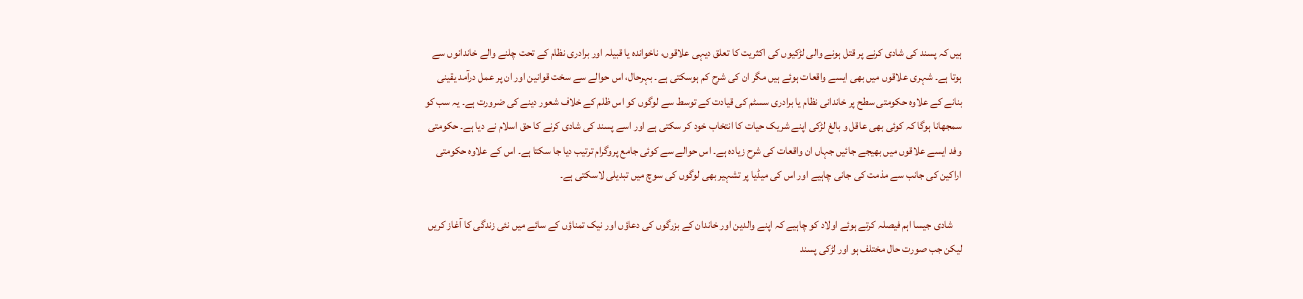ہیں‌ کہ پسند کی شادی کرنے پر قتل ہونے والی لڑکیوں کی اکثریت کا تعلق دیہی علاقوں، ناخواندہ یا قبیلہ اور برادری نظام کے تحت چلنے والے خاندانوں سے ہوتا ہے۔ شہری علاقوں‌ میں بھی ایسے واقعات ہوئے ہیں مگر ان کی شرح کم ہوسکتی ہے۔ بہرحال، اس حوالے سے سخت قوانین اور ان پر عمل درآمد یقینی بنانے کے علاوہ حکومتی سطح پر خاندانی نظام یا برادری سسٹم کی قیادت کے توسط سے لوگوں کو اس ظلم کے خلاف شعور دینے کی ضرورت ہے۔ یہ سب کو سمجھانا ہوگا کہ کوئی بھی عاقل و بالغ لڑکی اپنے شریک حیات کا انتخاب خود کر سکتی ہے اور اسے پسند کی شادی کرنے کا حق اسلام نے دیا ہے۔ حکومتی وفد ایسے علاقوں میں بھیجے جائیں جہاں ان واقعات کی شرح زیادہ ہے۔ اس حوالے سے کوئی جامع پروگرام ترتیب دیا جا سکتا ہے۔ اس کے علاوہ حکومتی اراکین کی جانب سے مذمت کی جانی چاہیے اور اس کی میڈیا پر تشہیر بھی لوگوں کی سوچ میں تبدیلی لاسکتی ہے۔

    شادی جیسا اہم فیصلہ کرتے ہوئے اولاد کو چاہیے کہ اپنے والدین اور خاندان کے بزرگوں کی دعاؤں اور نیک تمناؤں کے سائے میں نئی زندگی کا آغاز کریں لیکن جب صورت حال مختلف ہو اور لڑکی پسند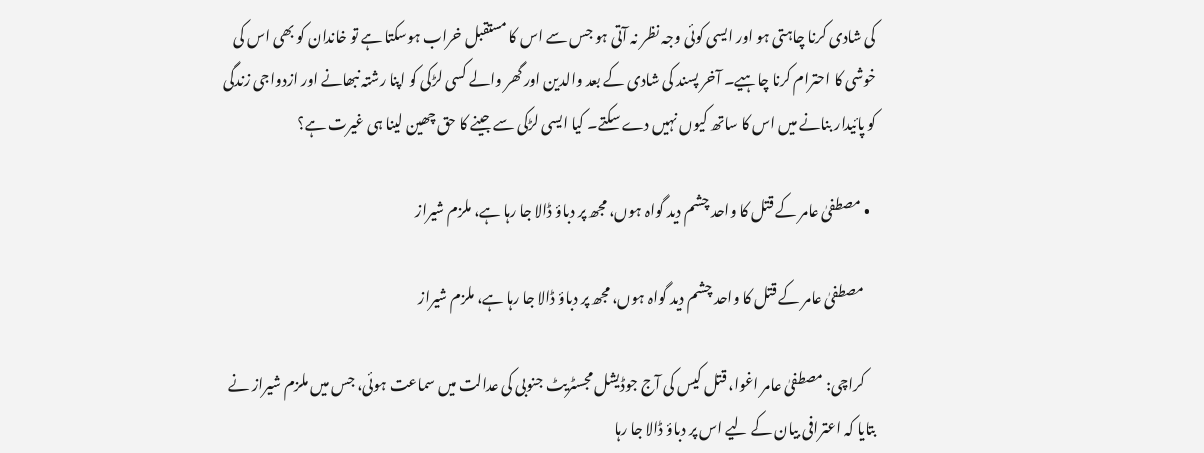کی شادی کرنا چاہتی ہو اور ایسی کوئی وجہ نظر نہ آتی ہو جس سے اس کا مستقبل خراب ہوسکتا ہے تو خاندان کو بھی اس کی خوشی کا احترام کرنا چاہیے۔ آخر پسند کی شادی کے بعد والدین اور گھر والے کسی لڑکی کو اپنا رشتہ نبھانے اور ازدواجی زندگی کو پائیدار بنانے میں اس کا ساتھ کیوں نہیں دے سکتے۔ کیا ایسی لڑکی سے جینے کا حق چھین لینا ہی غیرت ہے؟

  • مصطفیٰ عامر کے قتل کا واحد چشم دید گواہ ہوں، مجھ پر دباؤ ڈالا جا رہا ہے، ملزم شیراز

    مصطفیٰ عامر کے قتل کا واحد چشم دید گواہ ہوں، مجھ پر دباؤ ڈالا جا رہا ہے، ملزم شیراز

    کراچی: مصطفیٰ عامر اغوا، قتل کیس کی آج جوڈیشل مجسٹریٹ جنوبی کی عدالت میں سماعت ہوئی، جس میں ملزم شیراز نے بتایا کہ اعترافی بیان کے لیے اس پر دباؤ ڈالا جا رہا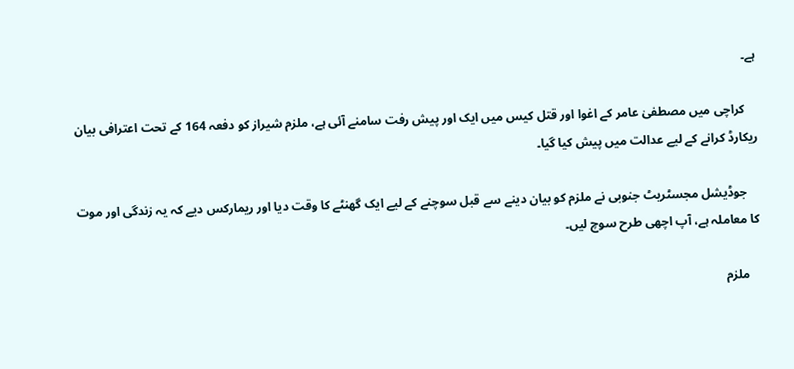ہے۔

    کراچی میں مصطفیٰ عامر کے اغوا اور قتل کیس میں ایک اور پیش رفت سامنے آئی ہے، ملزم شیراز کو دفعہ 164 کے تحت اعترافی بیان ریکارڈ کرانے کے لیے عدالت میں پیش کیا گیا۔

    جوڈیشل مجسٹریٹ جنوبی نے ملزم کو بیان دینے سے قبل سوچنے کے لیے ایک گھنٹے کا وقت دیا اور ریمارکس دیے کہ یہ زندگی اور موت کا معاملہ ہے، آپ اچھی طرح سوچ لیں۔

    ملزم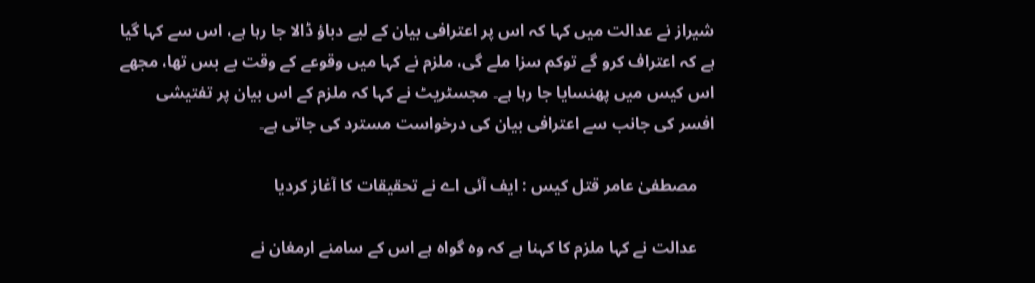شیراز نے عدالت میں کہا کہ اس پر اعترافی بیان کے لیے دباؤ ڈالا جا رہا ہے، اس سے کہا گیا ہے کہ اعتراف کرو گے توکم سزا ملے گی، ملزم نے کہا میں وقوعے کے وقت بے بس تھا، مجھے اس کیس میں پھنسایا جا رہا ہے۔ مجسٹریٹ نے کہا کہ ملزم کے اس بیان پر تفتیشی افسر کی جانب سے اعترافی بیان کی درخواست مسترد کی جاتی ہے۔

    مصطفیٰ عامر قتل کیس : ایف آئی اے نے تحقیقات کا آغاز کردیا

    عدالت نے کہا ملزم کا کہنا ہے کہ وہ گواہ ہے اس کے سامنے ارمغان نے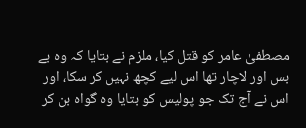مصطفیٰ عامر کو قتل کیا، ملزم نے بتایا کہ وہ بے بس اور لاچار تھا اس لیے کچھ نہیں کر سکا، اور اس نے آج تک جو پولیس کو بتایا وہ گواہ بن کر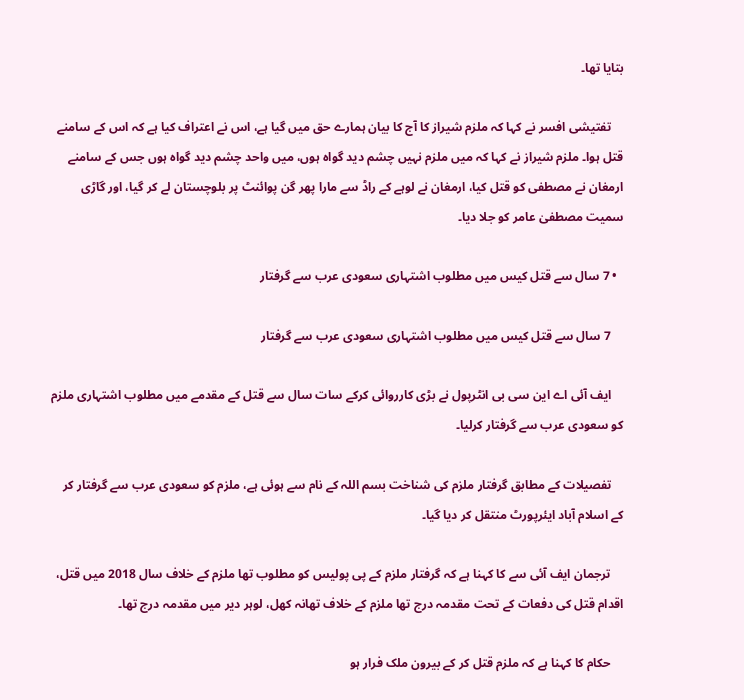بتایا تھا۔

    تفتیشی افسر نے کہا کہ ملزم شیراز کا آج کا بیان ہمارے حق میں گیا ہے، اس نے اعتراف کیا ہے کہ اس کے سامنے قتل ہوا۔ ملزم شیراز نے کہا کہ میں ملزم نہیں چشم دید گواہ ہوں، میں واحد چشم دید گواہ ہوں جس کے سامنے ارمغان نے مصطفی کو قتل کیا، ارمغان نے لوہے کے راڈ سے مارا پھر گن پوائنٹ پر بلوچستان لے کر گیا، اور گاڑی سمیت مصطفیٰ عامر کو جلا دیا۔

  • 7 سال سے قتل کیس میں مطلوب اشتہاری سعودی عرب سے گرفتار

    7 سال سے قتل کیس میں مطلوب اشتہاری سعودی عرب سے گرفتار

    ایف آئی اے این سی بی انٹرپول نے بڑی کارروائی کرکے سات سال سے قتل کے مقدمے میں مطلوب اشتہاری ملزم کو سعودی عرب سے گرفتار کرلیا۔

    تفصیلات کے مطابق گرفتار ملزم کی شناخت بسم اللہ کے نام سے ہوئی ہے، ملزم کو سعودی عرب سے گرفتار کر کے اسلام آباد ایئرپورٹ منتقل کر دیا گیا۔

    ترجمان ایف آئی سے کا کہنا ہے کہ گرفتار ملزم کے پی پولیس کو مطلوب تھا ملزم کے خلاف سال 2018 میں قتل، اقدام قتل کی دفعات کے تحت مقدمہ درج تھا ملزم کے خلاف تھانہ کھل، لوہر دیر میں مقدمہ درج تھا۔

    حکام کا کہنا ہے کہ ملزم قتل کر کے بیرون ملک فرار ہو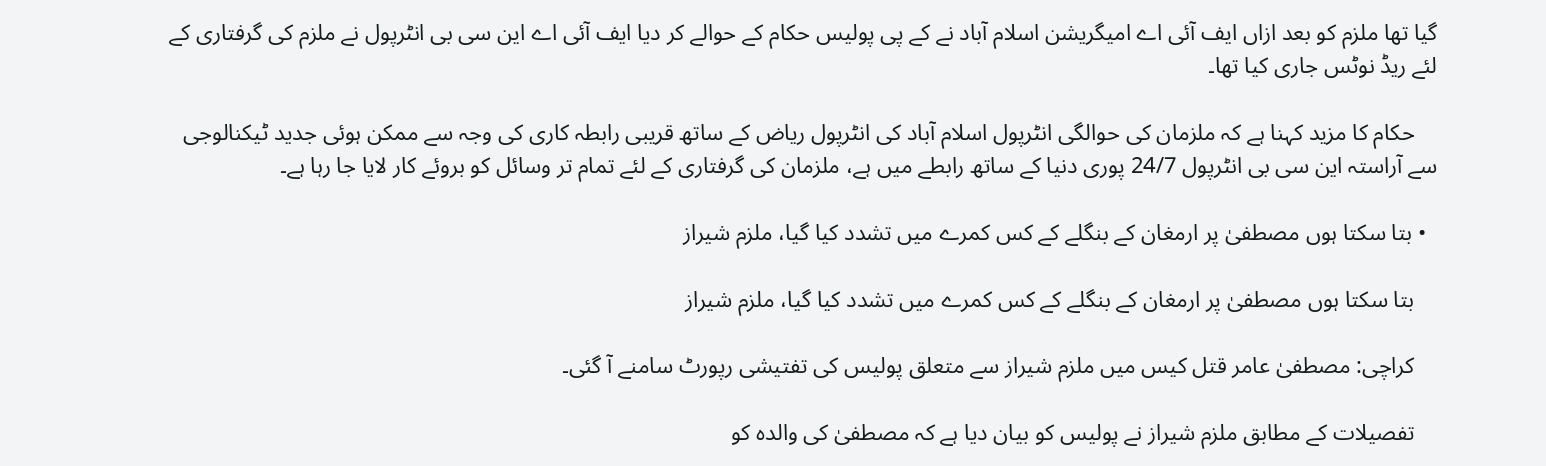گیا تھا ملزم کو بعد ازاں ایف آئی اے امیگریشن اسلام آباد نے کے پی پولیس حکام کے حوالے کر دیا ایف آئی اے این سی بی انٹرپول نے ملزم کی گرفتاری کے لئے ریڈ نوٹس جاری کیا تھا۔

    حکام کا مزید کہنا ہے کہ ملزمان کی حوالگی انٹرپول اسلام آباد کی انٹرپول ریاض کے ساتھ قریبی رابطہ کاری کی وجہ سے ممکن ہوئی جدید ٹیکنالوجی سے آراستہ این سی بی انٹرپول 24/7 پوری دنیا کے ساتھ رابطے میں ہے، ملزمان کی گرفتاری کے لئے تمام تر وسائل کو بروئے کار لایا جا رہا ہے۔

  • بتا سکتا ہوں مصطفیٰ پر ارمغان کے بنگلے کے کس کمرے میں تشدد کیا گیا، ملزم شیراز

    بتا سکتا ہوں مصطفیٰ پر ارمغان کے بنگلے کے کس کمرے میں تشدد کیا گیا، ملزم شیراز

    کراچی: مصطفیٰ عامر قتل کیس میں ملزم شیراز سے متعلق پولیس کی تفتیشی رپورٹ سامنے آ گئی۔

    تفصیلات کے مطابق ملزم شیراز نے پولیس کو بیان دیا ہے کہ مصطفیٰ کی والدہ کو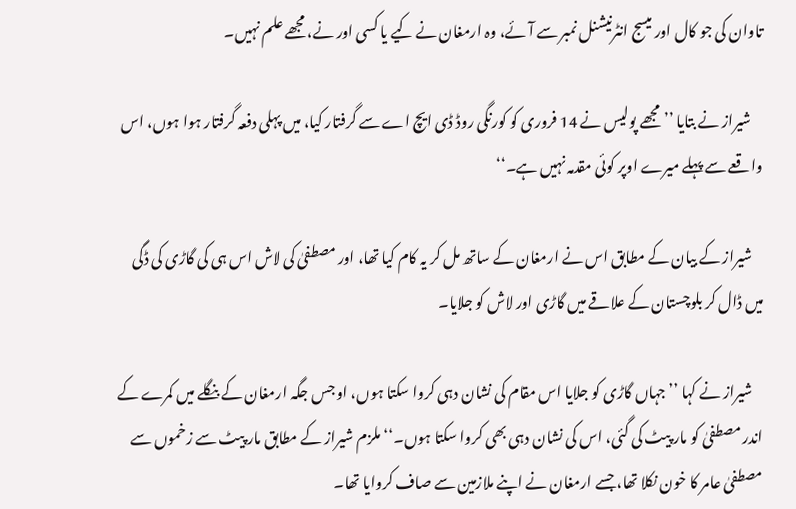تاوان کی جو کال اور میسج انٹرنیشنل نمبر سے آئے، وہ ارمغان نے کیے یا کسی اور نے، مجھے علم نہیں۔

    شیراز نے بتایا ’’مجھے پولیس نے 14 فروری کو کورنگی روڈ ڈی ایچ اے سے گرفتار کیا، میں پہلی دفعہ گرفتار ہوا ہوں، اس واقعے سے پہلے میرے اوپر کوئی مقدمہ نہیں ہے۔‘‘

    شیراز کے بیان کے مطابق اس نے ارمغان کے ساتھ مل کر یہ کام کیا تھا، اور مصطفیٰ کی لاش اس ہی کی گاڑی کی ڈگی میں ڈال کر بلوچستان کے علاقے میں گاڑی اور لاش کو جلایا۔

    شیراز نے کہا ’’جہاں گاڑی کو جلایا اس مقام کی نشان دہی کروا سکتا ہوں، او جس جگہ ارمغان کے بنگلے میں کمرے کے اندر مصطفیٰ کو مار پیٹ کی گئی، اس کی نشان دہی بھی کروا سکتا ہوں۔‘‘ ملزم شیراز کے مطابق مار پیٹ سے زخموں سے مصطفیٰ عامر کا خون نکلا تھا، جسے ارمغان نے اپنے ملازمین سے صاف کروایا تھا۔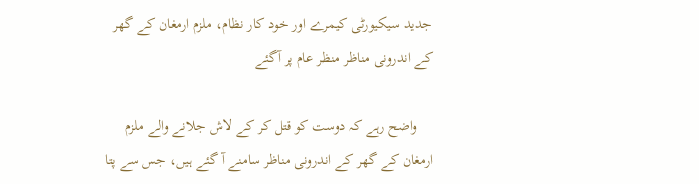جدید سیکیورٹی کیمرے اور خود کار نظام، ملزم ارمغان کے گھر کے اندرونی مناظر منظر عام پر آگئے

    واضح رہے کہ دوست کو قتل کر کے لاش جلانے والے ملزم ارمغان کے گھر کے اندرونی مناظر سامنے آ گئے ہیں، جس سے پتا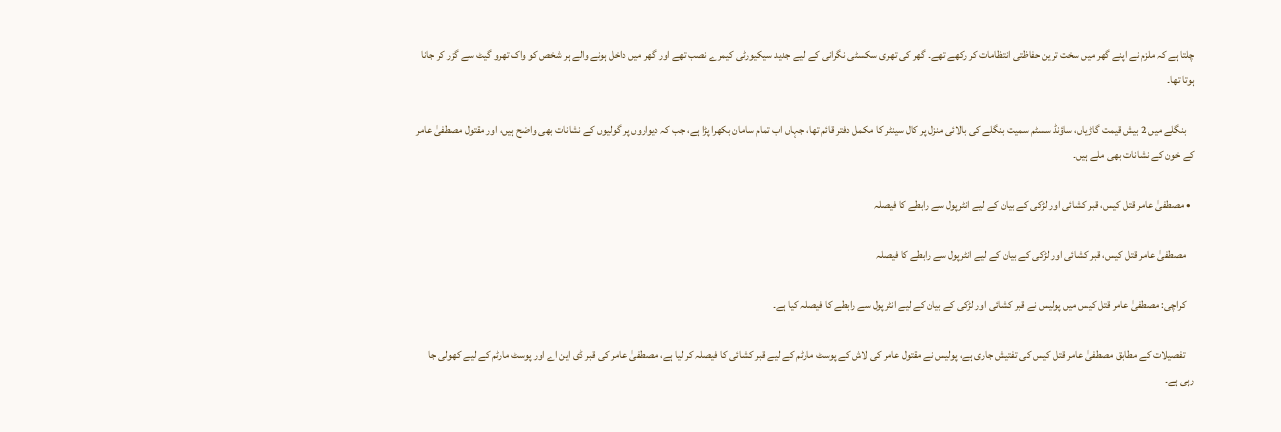چلتا ہے کہ ملزم نے اپنے گھر میں سخت ترین حفاظتی انتظامات کر رکھے تھے۔ گھر کی تھری سکسٹی نگرانی کے لیے جدید سیکیورٹی کیمرے نصب تھے اور گھر میں داخل ہونے والے ہر شخص کو واک تھرو گیٹ سے گزر کر جانا ہوتا تھا۔

    بنگلے میں 2 بیش قیمت گاڑیاں، ساؤنڈ سسٹم سمیت بنگلے کی بالائی منزل پر کال سینٹر کا مکمل دفتر قائم تھا، جہاں اب تمام سامان بکھرا پڑا ہے، جب کہ دیواروں پر گولیوں کے نشانات بھی واضح ہیں، اور مقتول مصطفیٰ عامر کے خون کے نشانات بھی ملے ہیں۔

  • مصطفیٰ عامر قتل کیس، قبر کشائی اور لڑکی کے بیان کے لیے انٹرپول سے رابطے کا فیصلہ

    مصطفیٰ عامر قتل کیس، قبر کشائی اور لڑکی کے بیان کے لیے انٹرپول سے رابطے کا فیصلہ

    کراچی: مصطفیٰ عامر قتل کیس میں‌ پولیس نے قبر کشائی اور لڑکی کے بیان کے لیے انٹرپول سے رابطے کا فیصلہ کیا ہے۔

    تفصیلات کے مطابق مصطفیٰ عامر قتل کیس کی تفتیش جاری ہے، پولیس نے مقتول عامر کی لاش کے پوسٹ مارٹم کے لیے قبر کشائی کا فیصلہ کر لیا ہے، مصطفیٰ عامر کی قبر ڈی این اے اور پوسٹ مارٹم کے لیے کھولی جا رہی ہے۔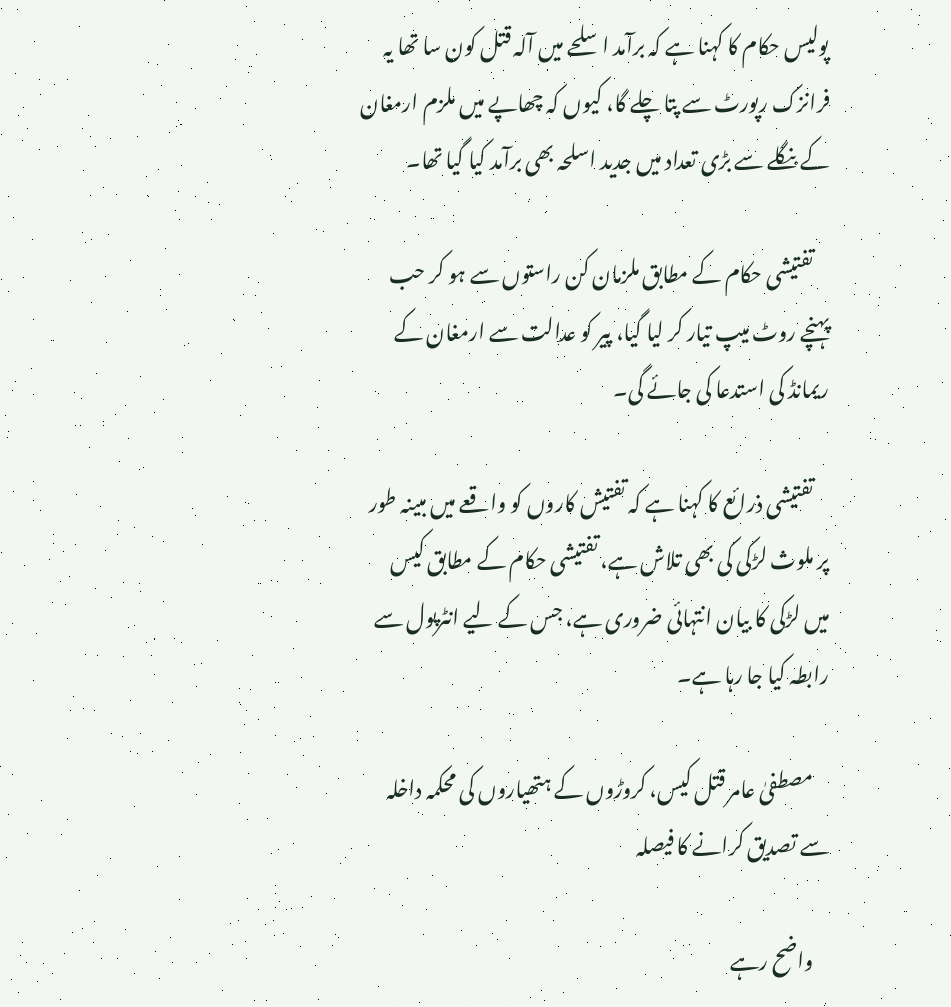پولیس حکام کا کہنا ہے کہ برآمد اسلحے میں آلہ قتل کون سا تھا یہ فرانزک رپورٹ سے پتا چلے گا، کیوں کہ چھاپے میں ملزم ارمغان کے بنگلے سے بڑی تعداد میں جدید اسلحہ بھی برآمد کیا گیا تھا۔

    تفتیشی حکام کے مطابق ملزمان کن راستوں سے ہو کر حب پہنچے روٹ میپ تیار کر لیا گیا، پیر کو عدالت سے ارمغان کے ریمانڈ کی استدعا کی جائے گی۔

    تفتیشی ذرائع کا کہنا ہے کہ تفتیش کاروں کو واقعے میں مبینہ طور پر ملوث لڑکی کی بھی تلاش ہے، تفتیشی حکام کے مطابق کیس میں لڑکی کا بیان انتہائی ضروری ہے، جس کے لیے انٹرپول سے رابطہ کیا جا رہا ہے۔

    مصطفیٰ عامر قتل کیس، کروڑوں کے ہتھیاروں کی محکمہ داخلہ سے تصدیق کرانے کا فیصلہ

    واضح رہے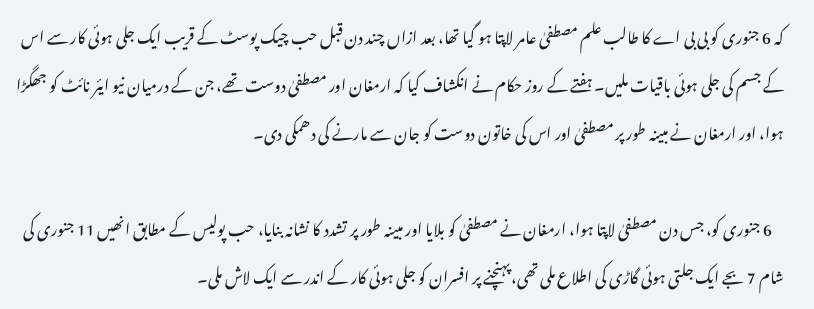کہ 6 جنوری کو بی بی اے کا طالب علم مصطفیٰ عامر لاپتا ہو گیا تھا، بعد ازاں چند دن قبل حب چیک پوسٹ کے قریب ایک جلی ہوئی کار سے اس کے جسم کی جلی ہوئی باقیات ملیں۔ ہفتے کے روز حکام نے انکشاف کیا کہ ارمغان اور مصطفیٰ دوست تھے، جن کے درمیان نیو ایئر نائٹ کو جھگڑا ہوا، اور ارمغان نے مبینہ طور پر مصطفیٰ اور اس کی خاتون دوست کو جان سے مارنے کی دھمکی دی۔

    6 جنوری کو، جس دن مصطفیٰ لاپتا ہوا، ارمغان نے مصطفیٰ کو بلایا اور مبینہ طور پر تشدد کا نشانہ بنایا، حب پولیس کے مطابق انھیں 11 جنوری کی شام 7 بجے ایک جلتی ہوئی گاڑی کی اطلاع ملی تھی، پہنچنے پر افسران کو جلی ہوئی کار کے اندر سے ایک لاش ملی۔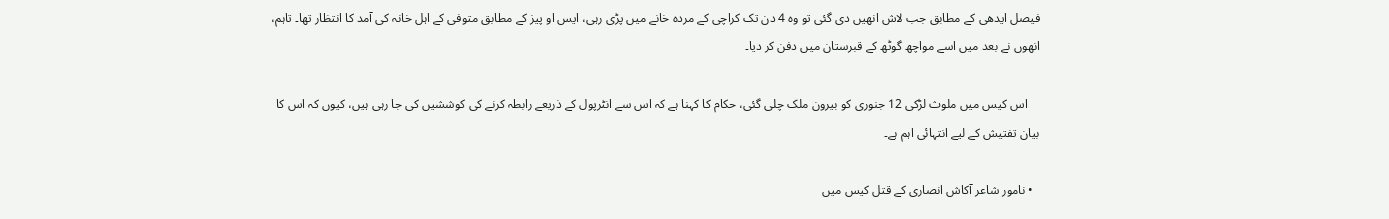فیصل ایدھی کے مطابق جب لاش انھیں دی گئی تو وہ 4 دن تک کراچی کے مردہ خانے میں پڑی رہی، ایس او پیز کے مطابق متوفی کے اہل خانہ کی آمد کا انتظار تھا۔ تاہم، انھوں نے بعد میں اسے مواچھ گوٹھ کے قبرستان میں دفن کر دیا۔

    اس کیس میں ملوث لڑکی 12 جنوری کو بیرون ملک چلی گئی، حکام کا کہنا ہے کہ اس سے انٹرپول کے ذریعے رابطہ کرنے کی کوششیں کی جا رہی ہیں، کیوں کہ اس کا بیان تفتیش کے لیے انتہائی اہم ہے۔

  • نامور شاعر آکاش انصاری کے قتل کیس میں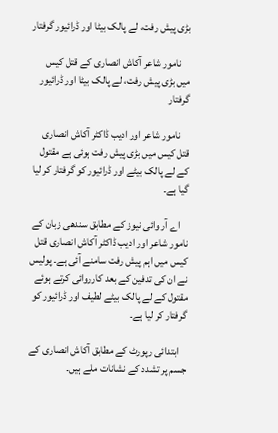بڑی پیش رفت، لے پالک بیٹا اور ڈرائیور گرفتار

    نامور شاعر آکاش انصاری کے قتل کیس میں بڑی پیش رفت، لے پالک بیٹا اور ڈرائیور گرفتار

    نامور شاعر اور ادیب ڈاکٹر آکاش انصاری قتل کیس میں بڑی پیش رفت ہوئی ہے مقتول کے لے پالک بیٹے اور ڈرائیور کو گرفتار کر لیا گیا ہے۔

    اے آر وائی نیوز کے مطابق سندھی زبان کے نامور شاعر اور ادیب ڈاکٹر آکاش انصاری قتل کیس میں اہم پیش رفت سامنے آئی ہے۔ پولیس نے ان کی تدفین کے بعد کارروائی کرتے ہوئے مقتول کے لے پالک بیٹے لطیف اور ڈرائیور کو گرفتار کر لیا ہے۔

    ابتدائی رپورٹ کے مطابق آکاش انصاری کے جسم پر تشدد کے نشانات ملے ہیں۔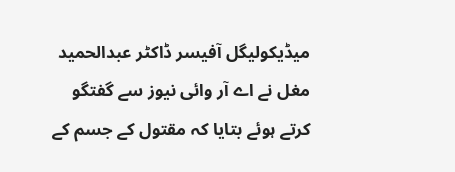میڈیکولیگل آفیسر ڈاکٹر عبدالحمید مغل نے اے آر وائی نیوز سے گفتگو کرتے ہوئے بتایا کہ مقتول کے جسم کے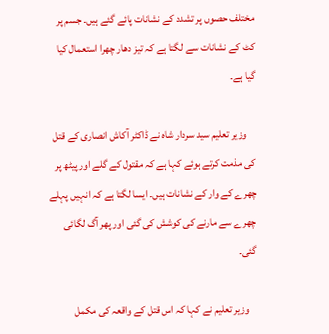مختلف حصوں پر تشدد کے نشانات پائے گئے ہیں۔ جسم پر کٹ کے نشانات سے لگتا ہے کہ تیز دھار چھرا استعمال کیا گیا ہے۔

    وزیر تعلیم سید سردار شاہ نے ڈاکٹر آکاش انصاری کے قتل کی مذمت کرتے ہوئے کہا ہے کہ مقتول کے گلے اور پیٹھ پر چھرے کے وار کے نشانات ہیں۔ ایسا لگتا ہے کہ انہیں پہلے چھرے سے مارنے کی کوشش کی گئی اور پھر آگ لگائی گئی۔

    وزیر تعلیم نے کہا کہ اس قتل کے واقعہ کی مکمل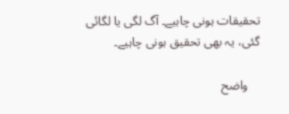تحقیقات ہونی چاہیے۔ آگ لگی یا لگائی گئی، یہ بھی تحقیق ہونی چاہیے۔

    واضح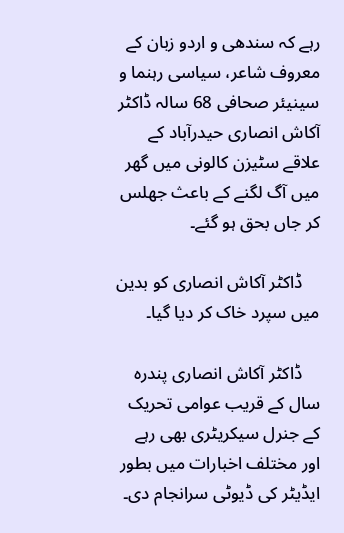رہے کہ سندھی و اردو زبان کے معروف شاعر، سیاسی رہنما و سینیئر صحافی 68 سالہ ڈاکٹر آکاش انصاری حیدرآباد کے علاقے سٹیزن کالونی میں گھر میں آگ لگنے کے باعث جھلس کر جاں بحق ہو گئے۔

    ڈاکٹر آکاش انصاری کو بدین میں سپرد خاک کر دیا گیا۔

    ڈاکٹر آکاش انصاری پندرہ سال کے قریب عوامی تحریک کے جنرل سیکریٹری بھی رہے اور مختلف اخبارات میں بطور ایڈیٹر کی ڈیوٹی سرانجام دی۔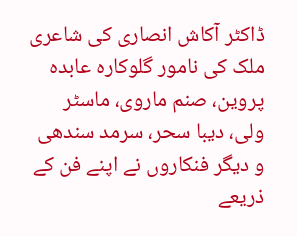ڈاکٹر آکاش انصاری کی شاعری ملک کی نامور گلوکارہ عابدہ پروین، صنم ماروی، ماسٹر ولی، دیبا سحر، سرمد سندھی و دیگر فنکاروں نے اپنے فن کے ذریعے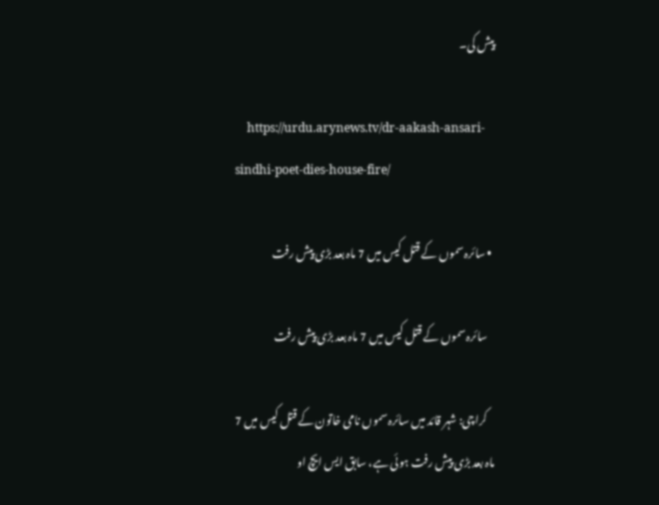پیش کی۔

    https://urdu.arynews.tv/dr-aakash-ansari-sindhi-poet-dies-house-fire/

  • سائرہ سموں کے قتل کیس میں 7 ماہ بعد بڑی پیش رفت

    سائرہ سموں کے قتل کیس میں 7 ماہ بعد بڑی پیش رفت

    کراچی: شہر قائد میں سائرہ سموں نامی خاتون کے قتل کیس میں 7 ماہ بعد بڑی پیش رفت ہوئی ہے، سابق ایس ایچ او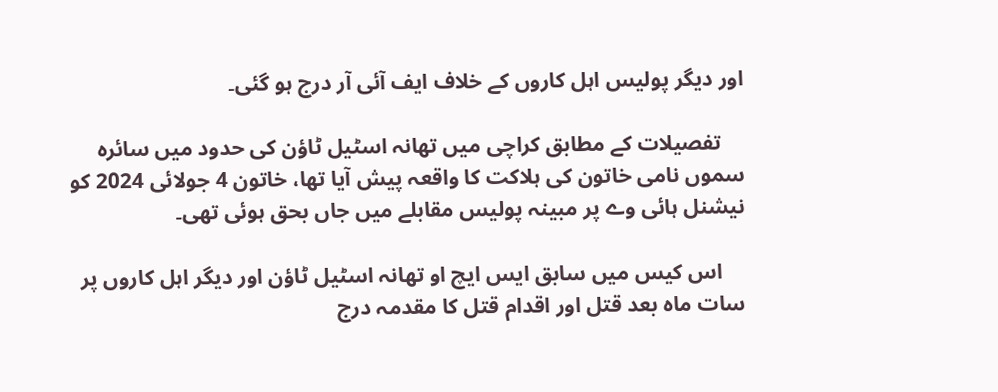اور دیگر پولیس اہل کاروں کے خلاف ایف آئی آر درج ہو گئی۔

    تفصیلات کے مطابق کراچی میں تھانہ اسٹیل ٹاؤن کی حدود میں سائرہ سموں نامی خاتون کی ہلاکت کا واقعہ پیش آیا تھا، خاتون 4 جولائی 2024 کو نیشنل ہائی وے پر مبینہ پولیس مقابلے میں جاں بحق ہوئی تھی۔

    اس کیس میں سابق ایس ایچ او تھانہ اسٹیل ٹاؤن اور دیگر اہل کاروں پر سات ماہ بعد قتل اور اقدام قتل کا مقدمہ درج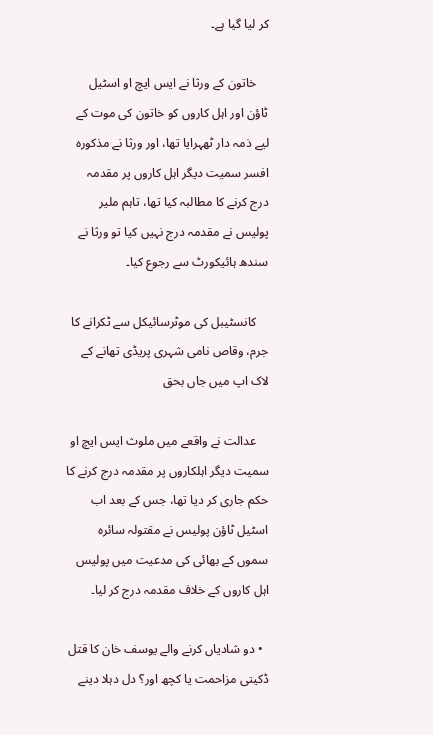کر لیا گیا ہے۔

    خاتون کے ورثا نے ایس ایچ او اسٹیل ٹاؤن اور اہل کاروں کو خاتون کی موت کے لیے ذمہ دار ٹھہرایا تھا، اور ورثا نے مذکورہ افسر سمیت دیگر اہل کاروں پر مقدمہ درج کرنے کا مطالبہ کیا تھا، تاہم ملیر پولیس نے مقدمہ درج نہیں کیا تو ورثا نے سندھ ہائیکورٹ سے رجوع کیا۔

    کانسٹیبل کی موٹرسائیکل سے ٹکرانے کا جرم، وقاص نامی شہری پریڈی تھانے کے لاک اپ میں جاں بحق

    عدالت نے واقعے میں ملوث ایس ایچ او سمیت دیگر اہلکاروں پر مقدمہ درج کرنے کا حکم جاری کر دیا تھا، جس کے بعد اب اسٹیل ٹاؤن پولیس نے مقتولہ سائرہ سموں کے بھائی کی مدعیت میں پولیس اہل کاروں کے خلاف مقدمہ درج کر لیا۔

  • دو شادیاں کرنے والے یوسف خان کا قتل ڈکیتی مزاحمت یا کچھ اور؟ دل دہلا دینے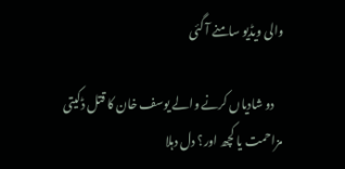والی ویڈیو سامنے آ گئی

    دو شادیاں کرنے والے یوسف خان کا قتل ڈکیتی مزاحمت یا کچھ اور؟ دل دہلا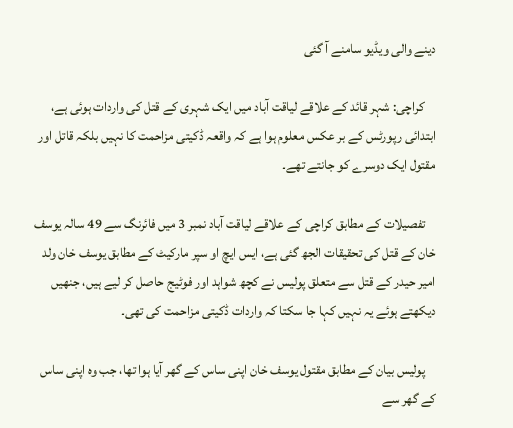دینے والی ویڈیو سامنے آ گئی

    کراچی: شہر قائد کے علاقے لیاقت آباد میں ایک شہری کے قتل کی واردات ہوئی ہے، ابتدائی رپورٹس کے بر عکس معلوم ہوا ہے کہ واقعہ ڈکیتی مزاحمت کا نہیں بلکہ قاتل اور مقتول ایک دوسرے کو جانتے تھے۔

    تفصیلات کے مطابق کراچی کے علاقے لیاقت آباد نمبر 3 میں فائرنگ سے 49 سالہ یوسف خان کے قتل کی تحقیقات الجھ گئی ہے، ایس ایچ او سپر مارکیٹ کے مطابق یوسف خان ولد امیر حیدر کے قتل سے متعلق پولیس نے کچھ شواہد اور فوٹیج حاصل کر لیے ہیں، جنھیں دیکھتے ہوئے یہ نہیں کہا جا سکتا کہ واردات ڈکیتی مزاحمت کی تھی۔

    پولیس بیان کے مطابق مقتول یوسف خان اپنی ساس کے گھر آیا ہوا تھا، جب وہ اپنی ساس کے گھر سے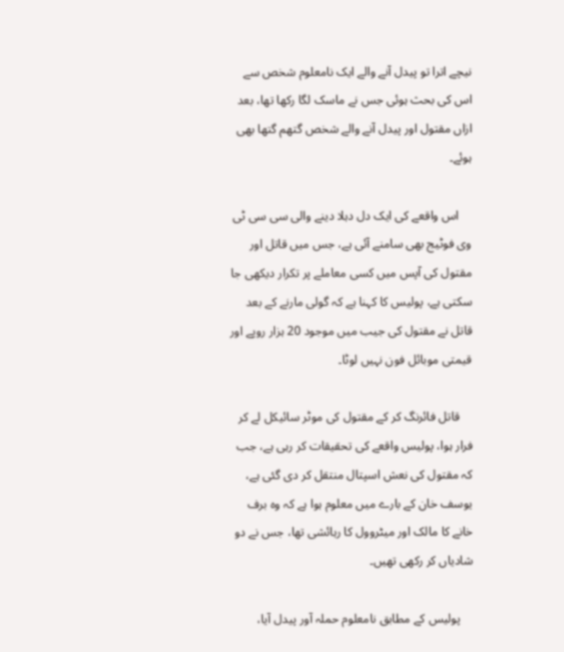نیچے اترا تو پیدل آنے والے ایک نامعلوم شخص سے اس کی بحث ہوئی جس نے ماسک لگا رکھا تھا، بعد ازاں مقتول اور پیدل آنے والے شخص گتھم گتھا بھی ہوئے۔

    اس واقعے کی ایک دل دہلا دینے والی سی سی ٹی وی فوٹیج بھی سامنے آئی ہے، جس میں قاتل اور مقتول کی آپس میں کسی معاملے پر تکرار دیکھی جا سکتی ہے، پولیس کا کہنا ہے کہ گولی مارنے کے بعد قاتل نے مقتول کی جیب میں موجود 20 ہزار روپے اور قیمتی موبائل فون نہیں لوٹا۔

    قاتل فائرنگ کر کے مقتول کی موٹر سائیکل لے کر فرار ہوا، پولیس واقعے کی تحقیقات کر رہی ہے، جب کہ مقتول کی نعش اسپتال منتقل کر دی گئی ہے، یوسف خان کے بارے میں معلوم ہوا ہے کہ وہ برف خانے کا مالک اور میٹروول کا رہائشی تھا، جس نے دو شادیاں کر رکھی تھیں۔

    پولیس کے مطابق نامعلوم حملہ آور پیدل آیا،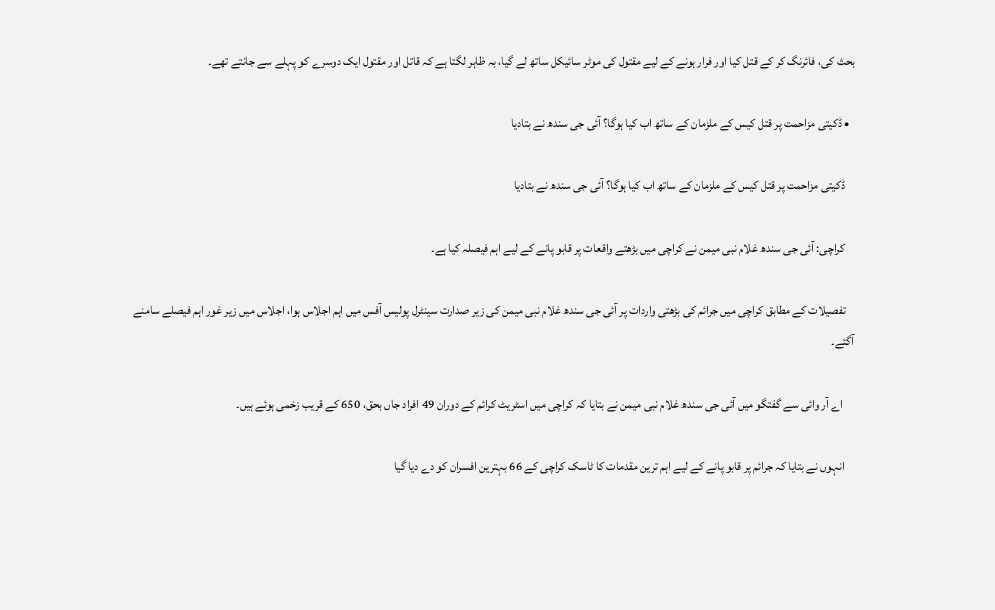بحث کی، فائرنگ کر کے قتل کیا اور فرار ہونے کے لیے مقتول کی موٹر سائیکل ساتھ لے گیا، بہ ظاہر لگتا ہے کہ قاتل اور مقتول ایک دوسرے کو پہلے سے جانتے تھے۔

  • ڈکیتی مزاحمت پر قتل کیس کے ملزمان کے ساتھ اب کیا ہوگا؟ آئی جی سندھ نے بتادیا

    ڈکیتی مزاحمت پر قتل کیس کے ملزمان کے ساتھ اب کیا ہوگا؟ آئی جی سندھ نے بتادیا

    کراچی: آئی جی سندھ غلام نبی میمن نے کراچی میں بڑھتے واقعات پر قابو پانے کے لیے اہم فیصلہ کیا ہے۔

    تفصیلات کے مطابق کراچی میں جرائم کی بڑھتی واردات پر آئی جی سندھ غلام نبی میمن کی زیر صدارت سینٹرل پولیس آفس میں اہم اجلاس ہوا، اجلاس میں زیر غور اہم فیصلے سامنے آگئے۔

     اے آر وائی سے گفتگو میں آئی جی سندھ غلام نبی میمن نے بتایا کہ کراچی میں اسٹریٹ کرائم کے دوران 49 افراد جاں بحق، 650 کے قریب زخمی ہوئے ہیں۔

    انہوں نے بتایا کہ جرائم پر قابو پانے کے لیے اہم ترین مقدمات کا ٹاسک کراچی کے 66 بہترین افسران کو دے دیا گیا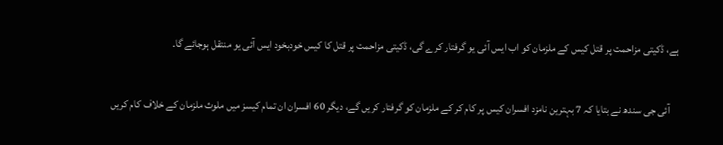ہے، ڈکیتی مزاحمت پر قتل کیس کے ملزمان کو اب ایس آئی یو گرفتار کرے گی، ڈکیتی مزاحمت پر قتل کا کیس خودبخود ایس آئی یو منتقل ہوجائے گا۔

    آئی جی سندھ نے بتایا کہ 7 بہترین نامزد افسران کیس پر کام کر کے ملزمان کو گرفتار کریں گے، دیگر 60 افسران ان تمام کیسز میں ملوث ملزمان کے خلاف کام کریں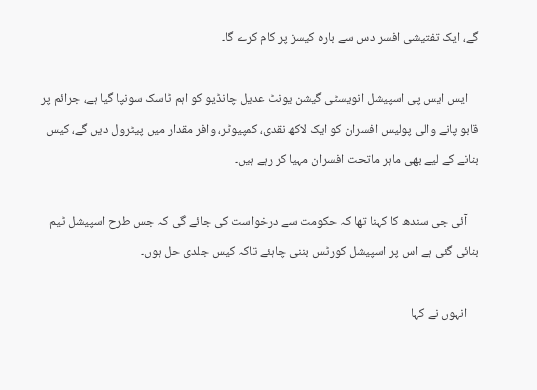گے، ایک تفتیشی افسر دس سے بارہ کیسز پر کام کرے گا۔

    ایس ایس پی اسپیشل انویسٹی گیشن یونٹ عدیل چانڈیو کو اہم ٹاسک سونپا گیا ہے، جرائم پر قابو پانے والی پولیس افسران کو ایک لاکھ نقدی، کمپیوٹر، وافر مقدار میں پیٹرول دیں گے، کیس بنانے کے لیے بھی ماہر ماتحت افسران مہیا کر رہے ہیں۔

    آئی جی سندھ کا کہنا تھا کہ حکومت سے درخواست کی جائے گی کہ جس طرح اسپیشل ٹیم بنائی گئی ہے اس پر اسپیشل کورٹس بننی چاہئے تاکہ کیس جلدی حل ہوں۔

    انہوں نے کہا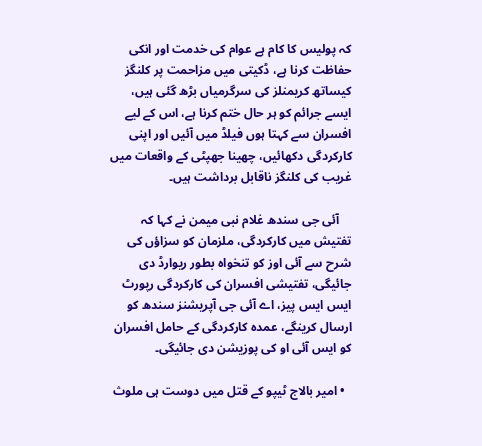کہ پولیس کا کام ہے عوام کی خدمت اور انکی حفاظت کرنا ہے، ڈکیتی میں مزاحمت پر کلنگز کیساتھ کریمنلز کی سرگرمیاں بڑھ گئی ہیں، ایسے جرائم کو ہر حال ختم کرنا ہے، اس کے لیے افسران سے کہتا ہوں فیلڈ میں آئیں اور اپنی کارکردگی دکھائیں، چھینا جھپٹی کے واقعات میں غریب کی کلنگز ناقابل برداشت ہیں۔

    آئی جی سندھ غلام نبی میمن نے کہا کہ تفتیش میں کارکردگی، ملزمان کو سزاؤں کی شرح سے آئی اوز کو تنخواہ بطور ریوارڈ دی جائیگی، تفتیشی افسران کی کارکردگی رپورٹ ایس ایس پیز، اے آئی جی آپریشنز سندھ کو ارسال کرینگے، عمدہ کارکردگی کے حامل افسران کو ایس آئی او کی پوزیشن دی جائیگی۔

  • امیر بالاج ٹیپو کے قتل میں دوست ہی ملوث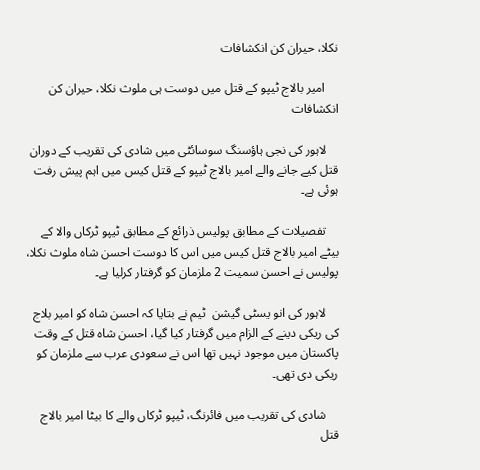نکلا، حیران کن انکشافات

    امیر بالاج ٹیپو کے قتل میں دوست ہی ملوث نکلا، حیران کن انکشافات

    لاہور کی نجی ہاؤسنگ سوسائٹی میں شادی کی تقریب کے دوران قتل کیے جانے والے امیر بالاج ٹیپو کے قتل کیس میں اہم پیش رفت ہوئی ہے۔

    تفصیلات کے مطابق پولیس ذرائع کے مطابق ٹیپو ٹرکاں والا کے بیٹے امیر بالاج قتل کیس میں اس کا دوست احسن شاہ ملوث نکلا، پولیس نے احسن سمیت 2 ملزمان کو گرفتار کرلیا ہے۔

    لاہور کی انو يسٹی گیشن  ٹیم نے بتایا کہ احسن شاہ کو امیر بلاج کی ریکی دینے کے الزام میں گرفتار کیا گیا، احسن شاہ قتل کے وقت پاکستان میں موجود نہیں تھا اس نے سعودی عرب سے ملزمان کو ریکی دی تھی۔

    شادی کی تقریب میں فائرنگ، ٹیپو ٹرکاں والے کا بیٹا امیر بالاج قتل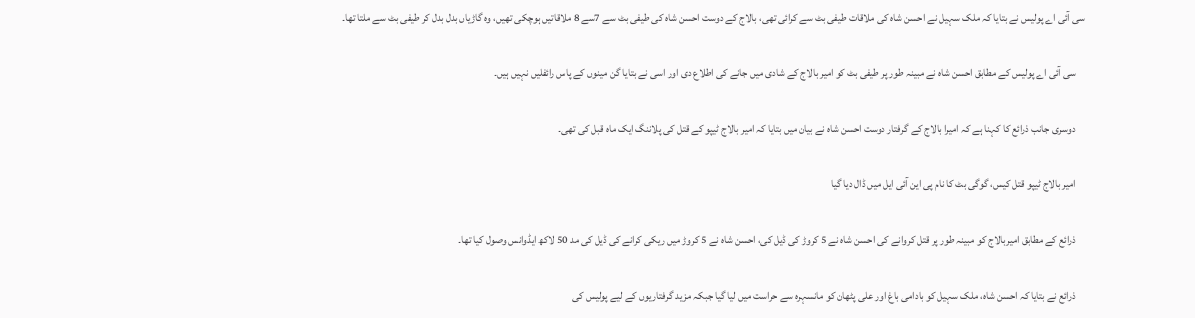سی آئی اے پولیس نے بتایا کہ ملک سہیل نے احسن شاہ کی ملاقات طیفی بٹ سے کرائی تھی، بالاج کے دوست احسن شاہ کی طیفی بٹ سے 7سے 8 ملاقاتیں ہوچکی تھیں، وہ گاڑیاں بدل بدل کر طیفی بٹ سے ملتا تھا۔

    سی آئی اے پولیس کے مطابق احسن شاہ نے مبینہ طور پر طیفی بٹ کو امیر بالاج کے شادی میں جانے کی اطلاع دی اور اسی نے بتایا گن مینوں کے پاس رائفلیں نہیں ہیں۔

    دوسری جانب ذرائع کا کہنا ہے کہ امیرا بالاج کے گرفتار دوست احسن شاہ نے بیان میں بتایا کہ امیر بالاج ٹیپو کے قتل کی پلاننگ ایک ماہ قبل کی تھی۔

    امیر بالاج ٹیپو قتل کیس، گوگی بٹ کا نام پی این آئی ایل میں ڈال دیا گیا

    ذرائع کے مطابق امیربالاج کو مبینہ طور پر قتل کروانے کی احسن شاہ نے 5 کروڑ کی ڈیل کی، احسن شاہ نے 5 کروڑ میں ریکی کرانے کی ڈیل کی مد 50 لاکھ ایڈوانس وصول کیا تھا۔

    ذرائع نے بتایا کہ احسن شاہ، ملک سہیل کو بادامی باغ اور علی پٹھان کو مانسہرہ سے حراست میں لیا گیا جبکہ مزید گرفتاریوں کے لیے پولیس کی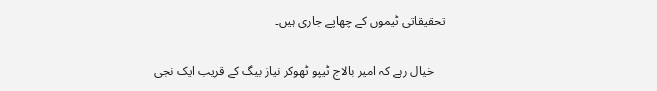تحقیقاتی ٹیموں کے چھاپے جاری ہیں۔

    خیال رہے کہ امیر بالاج ٹیپو ٹھوکر نیاز بیگ کے قریب ایک نجی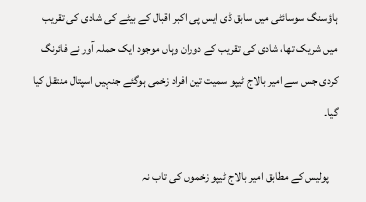ہاؤسنگ سوسائٹی میں سابق ڈی ایس پی اکبر اقبال کے بیٹے کی شادی کی تقریب میں شریک تھا، شادی کی تقریب کے دوران وہاں موجود ایک حملہ آور نے فائرنگ کردی جس سے امیر بالاج ٹیپو سمیت تین افراد زخمی ہوگئے جنہیں اسپتال منتقل کیا گیا۔

    پولیس کے مطابق امیر بالاج ٹیپو زخموں کی تاب نہ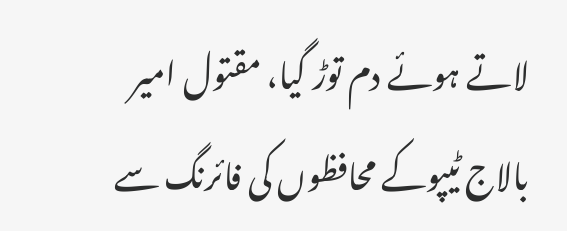لاتے ہوئے دم توڑ گیا، مقتول امیر بالاج ٹیپوکے محافظوں کی فائرنگ سے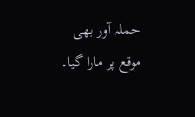حملہ آور بھی موقع پر مارا گیا۔